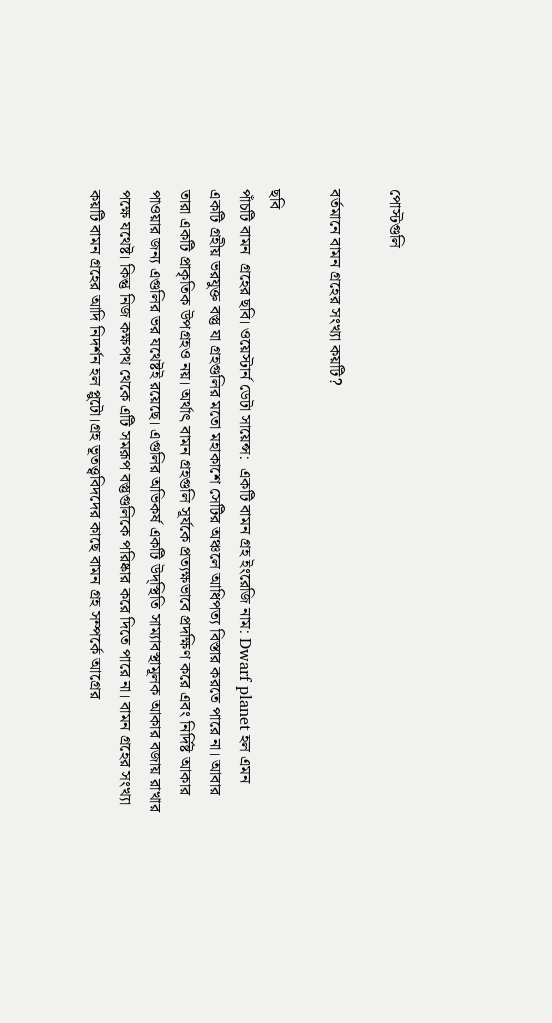পোস্টগুলি

বর্তমানে বামন গ্রহের সংখ্যা কয়টি?

ছবি
পাঁচটি বামন  গ্রহের ছবি। ওয়েস্টার্ন ডেটা সায়েন্স:  একটি বামন গ্রহ ইংরেজি নাম: Dwarf planet হল এমন একটি গ্রহীয় ভরযুক্ত বস্তু যা গ্রহগুলির মতো মহাকাশে সেটির অঞ্চলে আধিপত্য বিস্তার করতে পারে না। আবার তারা একটি প্রাকৃতিক উপগ্রহও নয়। অর্থাৎ বামন গ্রহগুলি সূর্যকে প্রত্যক্ষভাবে প্রদক্ষিণ করে এবং নির্দিষ্ট আকার পাওয়ার জন্য এগুলির ভর যথেষ্টই রয়েছে। এগুলির অভিকর্ষ একটি উদ্স্থিতি সাম্যাবস্থামূলক আকার বজায় রাখার পক্ষে যথেষ্ট। কিন্তু নিজ কক্ষপথ থেকে এটি সমরূপ বস্তুগুলিকে পরিষ্কার করে দিতে পারে না। বামন গ্রহের সংখ্যা কয়টি বামন গ্রহের আদি নিদর্শন হল প্লুটো।গ্রহ ভূতত্ত্ববিদদের কাছে বামন গ্রহ সম্পর্কে আগ্রের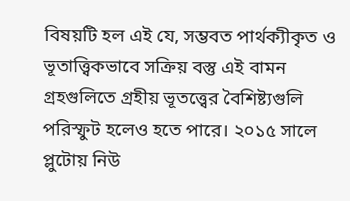বিষয়টি হল এই যে, সম্ভবত পার্থক্যীকৃত ও ভূতাত্ত্বিকভাবে সক্রিয় বস্তু এই বামন গ্রহগুলিতে গ্রহীয় ভূতত্ত্বের বৈশিষ্ট্যগুলি পরিস্ফুট হলেও হতে পারে। ২০১৫ সালে প্লুটোয় নিউ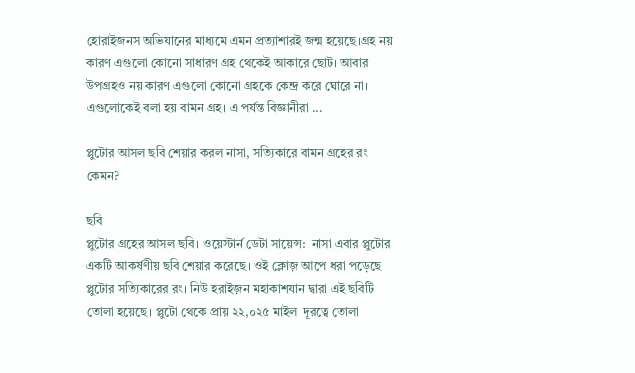হোরাইজনস অভিযানের মাধ্যমে এমন প্রত্যাশারই জন্ম হয়েছে।গ্রহ নয় কারণ এগুলো কোনো সাধারণ গ্রহ থেকেই আকারে ছোট। আবার উপগ্রহও নয় কারণ এগুলো কোনো গ্রহকে কেন্দ্র করে ঘোরে না। এগুলোকেই বলা হয় বামন গ্রহ। এ পর্যন্ত বিজ্ঞানীরা ...

প্লুটোর আসল ছবি শেয়ার করল নাসা, সত্যিকারে বামন গ্রহের রং কেমন?

ছবি
প্লুটোর গ্রহের আসল ছবি। ওয়েস্টার্ন ডেটা সায়েন্স:  নাসা এবার প্লুটোর একটি আকর্ষণীয় ছবি শেয়ার করেছে। ওই ক্লোজ় আপে ধরা পড়েছে প্লুটোর সত্যিকারের রং। নিউ হরাইজ়ন মহাকাশযান দ্বারা এই ছবিটি তোলা হয়েছে। প্লুটো থেকে প্রায় ২২,০২৫ মাইল  দূরত্বে তোলা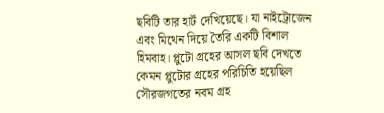ছবিটি তার হার্ট দেখিয়েছে। যা নাইট্রোজেন এবং মিথেন দিয়ে তৈরি একটি বিশাল হিমবাহ। প্লুটো গ্রহের আসল ছবি দেখতে কেমন প্লুটোর গ্রহের পরিচিতি হয়েছিল সৌরজগতের নবম গ্রহ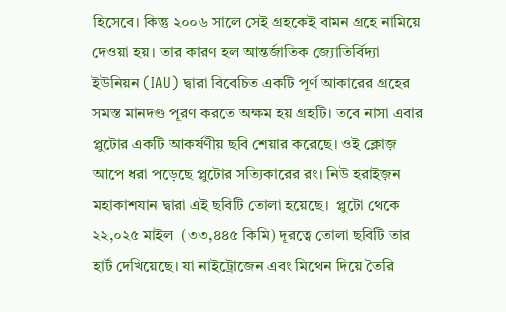হিসেবে। কিন্তু ২০০৬ সালে সেই গ্রহকেই বামন গ্রহে নামিয়ে দেওয়া হয়। তার কারণ হল আন্তর্জাতিক জ্যোতির্বিদ্যা ইউনিয়ন (IAU) দ্বারা বিবেচিত একটি পূর্ণ আকারের গ্রহের সমস্ত মানদণ্ড পূরণ করতে অক্ষম হয় গ্রহটি। তবে নাসা এবার প্লুটোর একটি আকর্ষণীয় ছবি শেয়ার করেছে। ওই ক্লোজ় আপে ধরা পড়েছে প্লুটোর সত্যিকারের রং। নিউ হরাইজ়ন মহাকাশযান দ্বারা এই ছবিটি তোলা হয়েছে।  প্লুটো থেকে ২২,০২৫ মাইল  (৩৩,৪৪৫ কিমি) দূরত্বে তোলা ছবিটি তার হার্ট দেখিয়েছে। যা নাইট্রোজেন এবং মিথেন দিয়ে তৈরি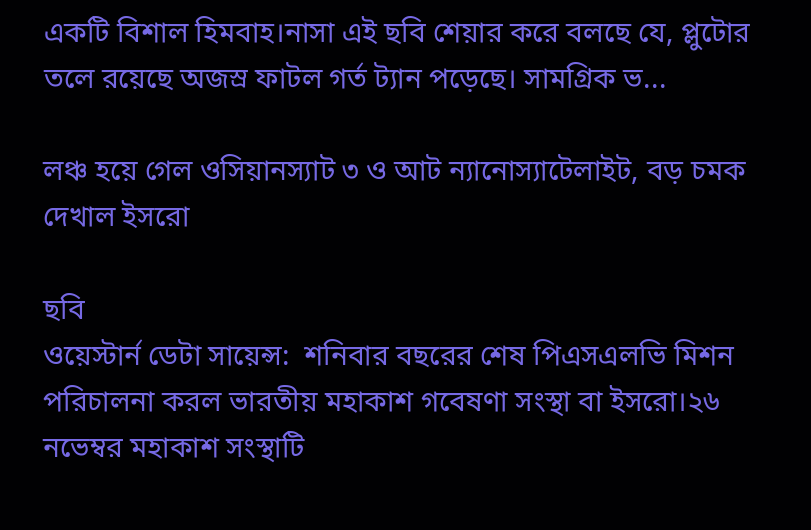একটি বিশাল হিমবাহ।নাসা এই ছবি শেয়ার করে বলছে যে, প্লুটোর তলে রয়েছে অজস্র ফাটল গর্ত ট্যান পড়েছে। সামগ্রিক ভ...

লঞ্চ হয়ে গেল ওসিয়ানস্যাট ৩ ও আট ন্যানোস্যাটেলাইট, বড় চমক দেখাল ইসরো

ছবি
ওয়েস্টার্ন ডেটা সায়েন্স:  শনিবার বছরের শেষ পিএসএলভি মিশন পরিচালনা করল ভারতীয় মহাকাশ গবেষণা সংস্থা বা ইসরো।২৬ নভেম্বর মহাকাশ সংস্থাটি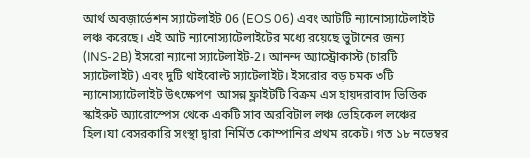আর্থ অবজ়ার্ভেশন স্যাটেলাইট 06 (EOS 06) এবং আটটি ন্যানোস্যাটেলাইট লঞ্চ করেছে। এই আট ন্যানোস্যাটেলাইটের মধ্যে রয়েছে ভুটানের জন্য (INS-2B) ইসরো ন্যানো স্যাটেলাইট-2। আনন্দ অ্যাস্ট্রোকাস্ট (চারটি স্যাটেলাইট) এবং দুটি থাইবোল্ট স্যাটেলাইট। ইসরোর বড় চমক ৩টি ন্যানোস্যাটেলাইট উৎক্ষেপণ  আসন্ন ফ্লাইটটি বিক্রম এস হায়দরাবাদ ভিত্তিক স্কাইরুট অ্যারোস্পেস থেকে একটি সাব অরবিটাল লঞ্চ ভেহিকেল লঞ্চের হিল।যা বেসরকারি সংস্থা দ্বারা নির্মিত কোম্পানির প্রথম রকেট। গত ১৮ নভেম্বর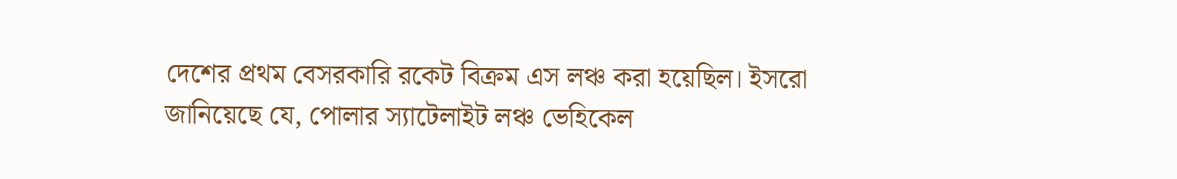দেশের প্রথম বেসরকারি রকেট বিক্রম এস লঞ্চ করা হয়েছিল। ইসরো জানিয়েছে যে, পোলার স্যাটেলাইট লঞ্চ ভেহিকেল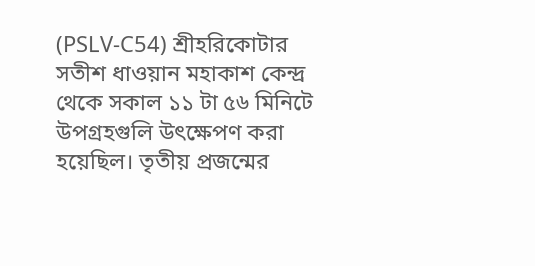(PSLV-C54) শ্রীহরিকোটার সতীশ ধাওয়ান মহাকাশ কেন্দ্র থেকে সকাল ১১ টা ৫৬ মিনিটে উপগ্রহগুলি উৎক্ষেপণ করা হয়েছিল। তৃতীয় প্রজন্মের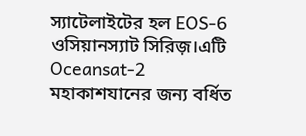স্যাটেলাইটের হল EOS-6  ওসিয়ানস্যাট সিরিজ়।এটি Oceansat-2 মহাকাশযানের জন্য বর্ধিত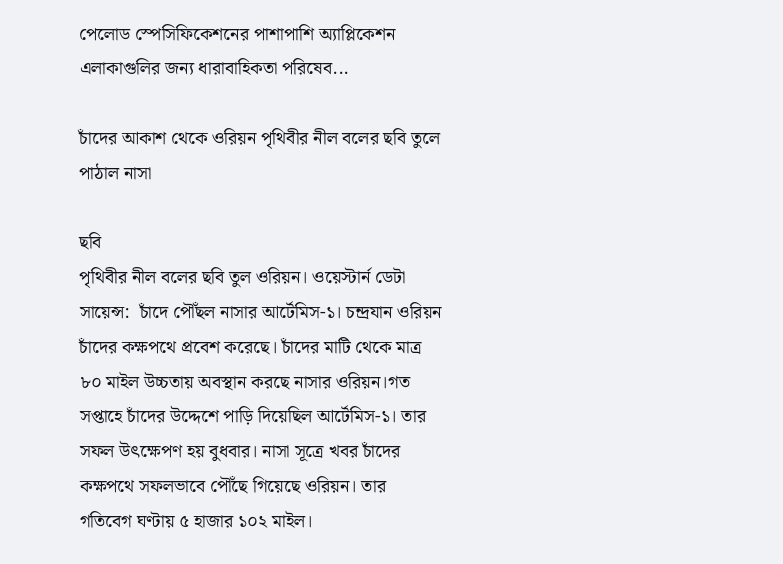পেলোড স্পেসিফিকেশনের পাশাপাশি অ্যাপ্লিকেশন এলাকাগুলির জন্য ধারাবাহিকতা পরিষেব...

চাঁদের আকাশ থেকে ওরিয়ন পৃথিবীর নীল বলের ছবি তুলে পা‌ঠাল নাসা

ছবি
পৃথিবীর নীল বলের ছবি তুল ওরিয়ন। ওয়েস্টার্ন ডেটা সায়েন্স:  চাঁদে পৌঁছল নাসার আর্টেমিস-১। চন্দ্রযান ওরিয়ন চাঁদের কক্ষপথে প্রবেশ করেছে। চাঁদের মাটি থেকে মাত্র ৮০ মাইল উচ্চতায় অবস্থান করছে নাসার ওরিয়ন।গত সপ্তাহে চাঁদের উদ্দেশে পাড়ি দিয়েছিল আর্টেমিস-১। তার সফল উৎক্ষেপণ হয় বুধবার। নাসা সূত্রে খবর চাঁদের কক্ষপথে সফলভাবে পৌঁছে গিয়েছে ওরিয়ন। তার গতিবেগ ঘণ্টায় ৫ হাজার ১০২ মাইল।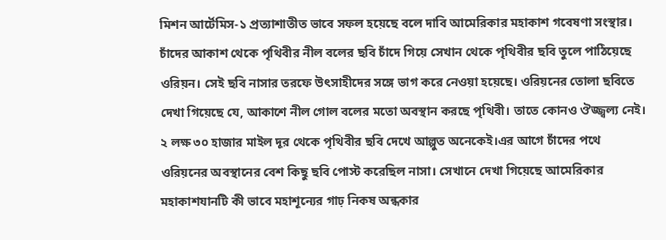মিশন আর্টেমিস-১ প্রত্যাশাতীত ভাবে সফল হয়েছে বলে দাবি আমেরিকার মহাকাশ গবেষণা সংস্থার। চাঁদের আকাশ থেকে পৃথিবীর নীল বলের ছবি চাঁদে গিয়ে সেখান থেকে পৃথিবীর ছবি তুলে পাঠিয়েছে ওরিয়ন। সেই ছবি নাসার তরফে উৎসাহীদের সঙ্গে ভাগ করে নেওয়া হয়েছে। ওরিয়নের তোলা ছবিতে দেখা গিয়েছে যে, আকাশে নীল গোল বলের মতো অবস্থান করছে পৃথিবী। তাতে কোনও ঔজ্জ্বল্য নেই। ২ লক্ষ ৩০ হাজার মাইল দূর থেকে পৃথিবীর ছবি দেখে আল্পুত অনেকেই।এর আগে চাঁদের পথে ওরিয়নের অবস্থানের বেশ কিছু ছবি পোস্ট করেছিল নাসা। সেখানে দেখা গিয়েছে আমেরিকার মহাকাশযানটি কী ভাবে মহাশূন্যের গাঢ় নিকষ অন্ধকার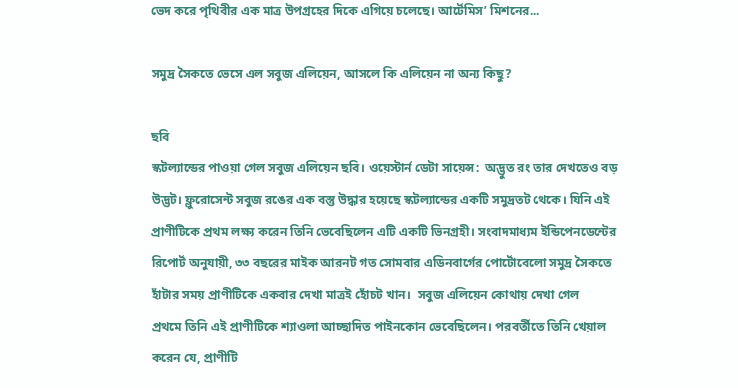ভেদ করে পৃথিবীর এক মাত্র উপগ্রহের দিকে এগিয়ে চলেছে। আর্টেমিস’ মিশনের...

সমুদ্র সৈকতে ভেসে এল সবুজ এলিয়েন, আসলে কি এলিয়েন না অন্য কিছু?

ছবি
স্কটল্যান্ডের পাওয়া গেল সবুজ এলিয়েন ছবি। ওয়েস্টার্ন ডেটা সায়েন্স:  অদ্ভুত রং তার দেখতেও বড় উদ্ভট। ফ্লুরোসেন্ট সবুজ রঙের এক বস্তু উদ্ধার হয়েছে স্কটল্যান্ডের একটি সমুদ্রতট থেকে। যিনি এই প্রাণীটিকে প্রথম লক্ষ্য করেন তিনি ভেবেছিলেন এটি একটি ভিনগ্রহী। সংবাদমাধ্যম ইন্ডিপেনডেন্টের রিপোর্ট অনুযায়ী, ৩৩ বছরের মাইক আরনট গত সোমবার এডিনবার্গের পোর্টোবেলো সমুদ্র সৈকতে হাঁটার সময় প্রাণীটিকে একবার দেখা মাত্রই হোঁচট খান।  সবুজ এলিয়েন কোথায় দেখা গেল   প্রথমে তিনি এই প্রাণীটিকে শ্যাওলা আচ্ছাদিত পাইনকোন ভেবেছিলেন। পরবর্তীতে তিনি খেয়াল করেন যে, প্রাণীটি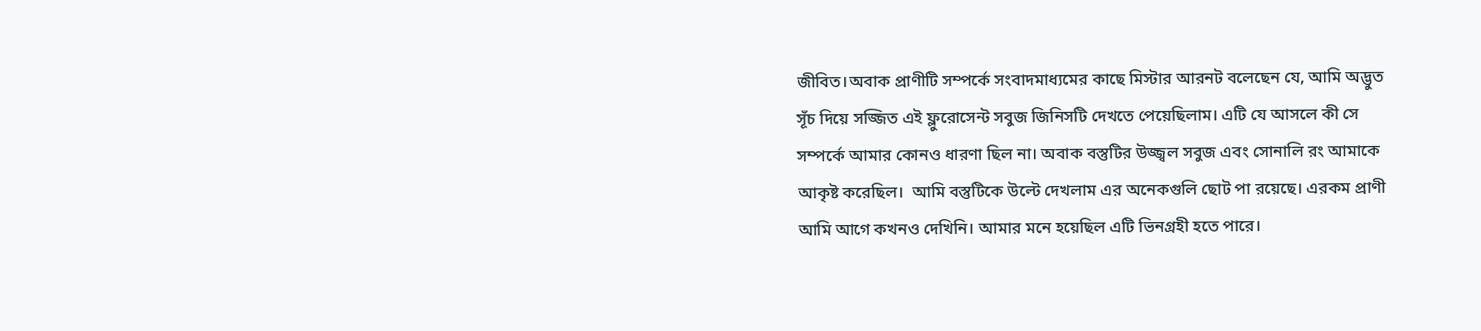জীবিত।অবাক প্রাণীটি সম্পর্কে সংবাদমাধ্যমের কাছে মিস্টার আরনট বলেছেন যে, আমি অদ্ভুত সূঁচ দিয়ে সজ্জিত এই ফ্লুরোসেন্ট সবুজ জিনিসটি দেখতে পেয়েছিলাম। এটি যে আসলে কী সে সম্পর্কে আমার কোনও ধারণা ছিল না। অবাক বস্তুটির উজ্জ্বল সবুজ এবং সোনালি রং আমাকে আকৃষ্ট করেছিল।  আমি বস্তুটিকে উল্টে দেখলাম এর অনেকগুলি ছোট পা রয়েছে। এরকম প্রাণী আমি আগে কখনও দেখিনি। আমার মনে হয়েছিল এটি ভিনগ্রহী হতে পারে।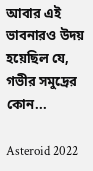আবার এই ভাবনারও উদয় হয়েছিল যে, গভীর সমুদ্রের কোন...

Asteroid 2022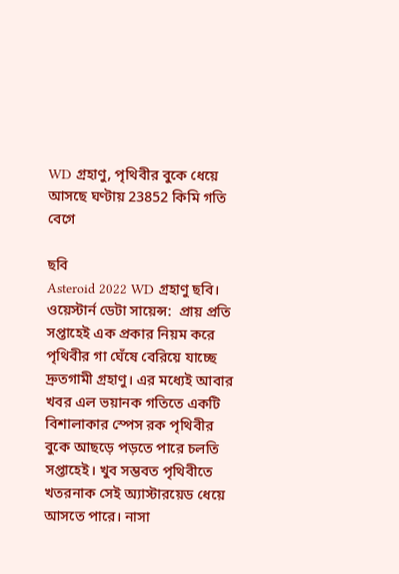WD গ্রহাণু, পৃথিবীর বুকে ধেয়ে আসছে ঘণ্টায় 23852 কিমি গতি বেগে

ছবি
Asteroid 2022 WD গ্রহাণু ছবি। ওয়েস্টার্ন ডেটা সায়েন্স:  প্রায় প্রতি সপ্তাহেই এক প্রকার নিয়ম করে পৃথিবীর গা ঘেঁষে বেরিয়ে যাচ্ছে দ্রুতগামী গ্রহাণু। এর মধ্যেই আবার খবর এল ভয়ানক গতিতে একটি বিশালাকার স্পেস রক পৃথিবীর বুকে আছড়ে পড়তে পারে চলতি সপ্তাহেই। খুব সম্ভবত পৃথিবীতে খতরনাক সেই অ্যাস্টারয়েড ধেয়ে আসতে পারে। নাসা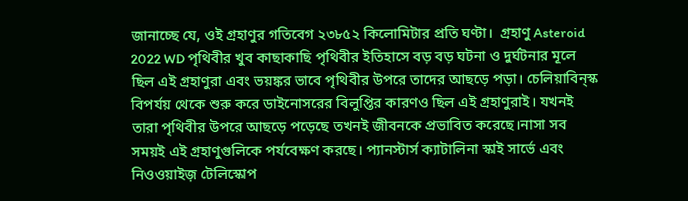জানাচ্ছে যে, ওই গ্রহাণুর গতিবেগ ২৩৮৫২ কিলোমিটার প্রতি ঘণ্টা।  গ্রহাণু Asteroid 2022 WD পৃথিবীর খুব কাছাকাছি পৃথিবীর ইতিহাসে বড় বড় ঘটনা ও দুর্ঘটনার মূলে ছিল এই গ্রহাণুরা এবং ভয়ঙ্কর ভাবে পৃথিবীর উপরে তাদের আছড়ে পড়া। চেলিয়াবিন্স্ক বিপর্যয় থেকে শুরু করে ডাইনোসরের বিলুপ্তির কারণও ছিল এই গ্রহাণুরাই। যখনই তারা পৃথিবীর উপরে আছড়ে পড়েছে তখনই জীবনকে প্রভাবিত করেছে।নাসা সব সময়ই এই গ্রহাণুগুলিকে পর্যবেক্ষণ করছে। প্যানস্টার্স ক্যাটালিনা স্কাই সার্ভে এবং নিওওয়াইজ় টেলিস্কোপ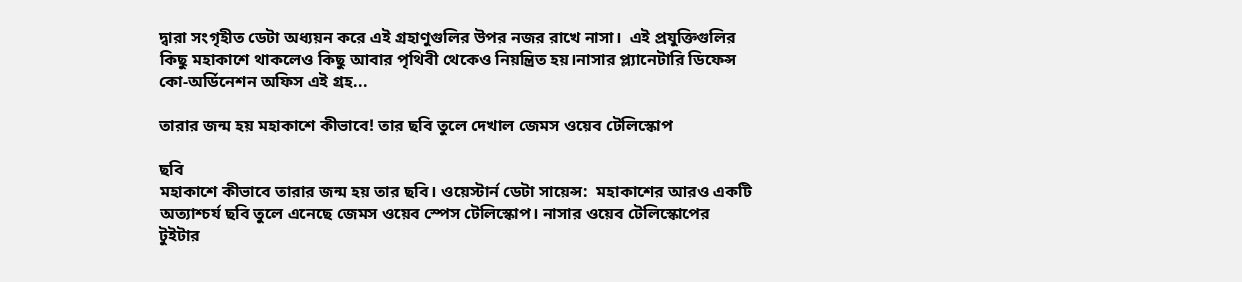দ্বারা সংগৃহীত ডেটা অধ্যয়ন করে এই গ্রহাণুগুলির উপর নজর রাখে নাসা।  এই প্রযুক্তিগুলির কিছু মহাকাশে থাকলেও কিছু আবার পৃথিবী থেকেও নিয়ন্ত্রিত হয়।নাসার প্ল্যানেটারি ডিফেন্স কো-অর্ডিনেশন অফিস এই গ্রহ...

তারার জন্ম হয় মহাকাশে কীভাবে! তার ছবি তুলে দেখাল জেমস ওয়েব টেলিস্কোপ

ছবি
মহাকাশে কীভাবে তারার জন্ম হয় তার ছবি। ওয়েস্টার্ন ডেটা সায়েন্স:  মহাকাশের আরও একটি অত্যাশ্চর্য ছবি তুলে এনেছে জেমস ওয়েব স্পেস টেলিস্কোপ। নাসার ওয়েব টেলিস্কোপের টুইটার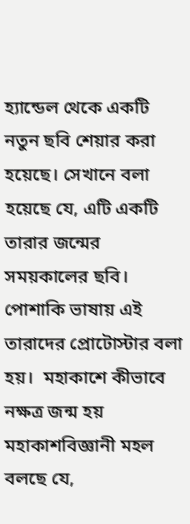হ্যান্ডেল থেকে একটি নতুন ছবি শেয়ার করা হয়েছে। সেখানে বলা হয়েছে যে, এটি একটি তারার জন্মের সময়কালের ছবি। পোশাকি ভাষায় এই তারাদের প্রোটোস্টার বলা হয়।  মহাকাশে কীভাবে নক্ষত্র জন্ম হয় মহাকাশবিজ্ঞানী মহল বলছে যে,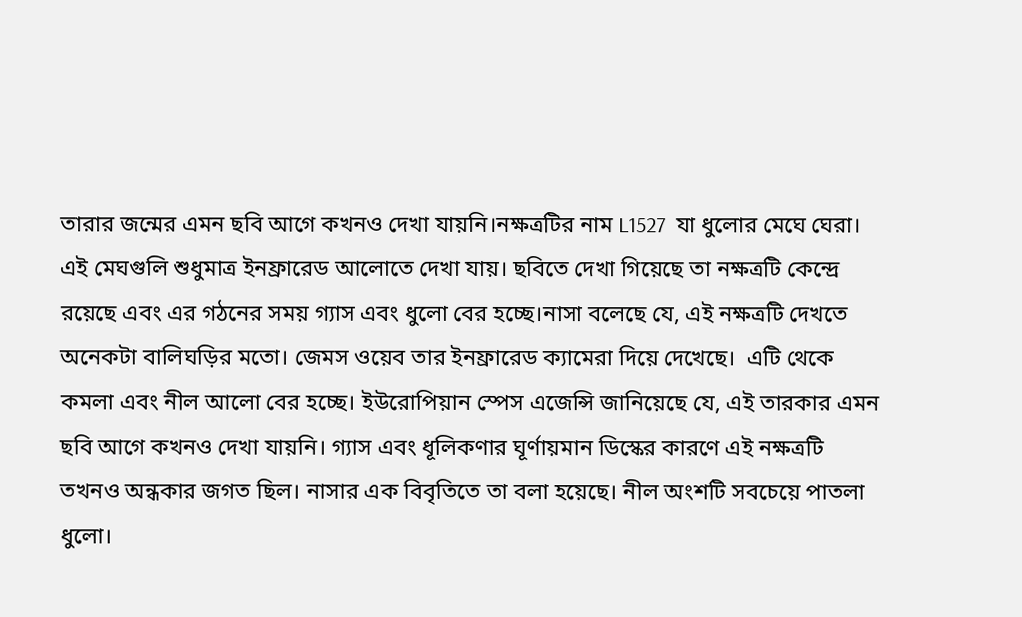তারার জন্মের এমন ছবি আগে কখনও দেখা যায়নি।নক্ষত্রটির নাম L1527  যা ধুলোর মেঘে ঘেরা। এই মেঘগুলি শুধুমাত্র ইনফ্রারেড আলোতে দেখা যায়। ছবিতে দেখা গিয়েছে তা নক্ষত্রটি কেন্দ্রে রয়েছে এবং এর গঠনের সময় গ্যাস এবং ধুলো বের হচ্ছে।নাসা বলেছে যে, এই নক্ষত্রটি দেখতে অনেকটা বালিঘড়ির মতো। জেমস ওয়েব তার ইনফ্রারেড ক্যামেরা দিয়ে দেখেছে।  এটি থেকে কমলা এবং নীল আলো বের হচ্ছে। ইউরোপিয়ান স্পেস এজেন্সি জানিয়েছে যে, এই তারকার এমন ছবি আগে কখনও দেখা যায়নি। গ্যাস এবং ধূলিকণার ঘূর্ণায়মান ডিস্কের কারণে এই নক্ষত্রটি তখনও অন্ধকার জগত ছিল। নাসার এক বিবৃতিতে তা বলা হয়েছে। নীল অংশটি সবচেয়ে পাতলা ধুলো।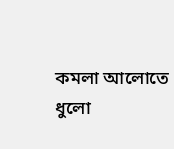কমলা আলোতে ধুলো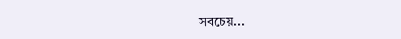সবচেয়...